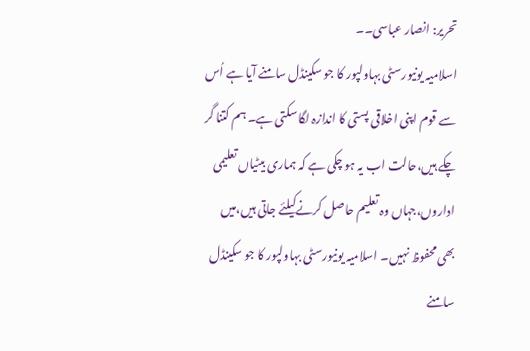تحریر: انصار عباسی۔۔
اسلامیہ یونیورسٹی بہاولپور کا جو سکینڈل سامنے آیا ہے اُس سے قوم اپنی اخلاقی پستی کا اندازہ لگا سکتی ہے۔ ہم کتنا گر چکے ہیں،حالت اب یہ ہو چکی ہے کہ ہماری بیٹیاں تعلیمی اداروں،جہاں وہ تعلیم حاصل کرنےکیلئے جاتی ہیں،میں بھی محفوظ نہیں۔ اسلامیہ یونیورسٹی بہاولپور کا جو سکینڈل سامنے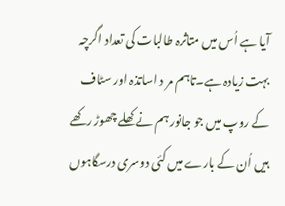آیا ہے اُس میں متاثرہ طالبات کی تعداد اگرچہ بہت زیادہ ہے۔تاہم مر د اساتذہ اور سٹاف کے روپ میں جو جانور ہم نے کھلے چھوڑ رکھے ہیں اُن کے بارے میں کئی دوسری درسگاہوں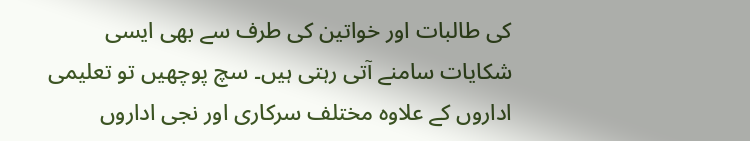کی طالبات اور خواتین کی طرف سے بھی ایسی شکایات سامنے آتی رہتی ہیں۔ سچ پوچھیں تو تعلیمی اداروں کے علاوہ مختلف سرکاری اور نجی اداروں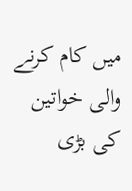میں کام کرنے والی خواتین کی بڑی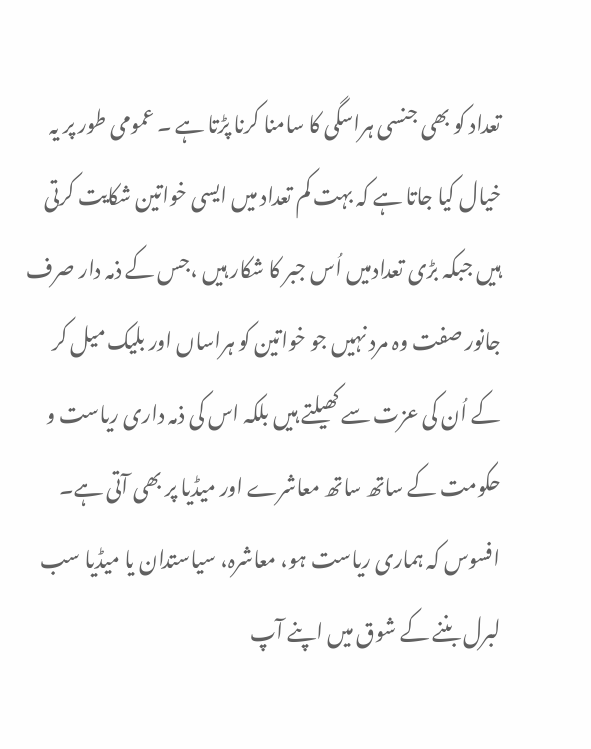تعداد کو بھی جنسی ہراسگی کا سامنا کرنا پڑتا ہے ۔ عمومی طور پر یہ خیال کیا جاتا ہے کہ بہت کم تعداد میں ایسی خواتین شکایت کرتی ہیں جبکہ بڑی تعدادمیں اُس جبر کا شکار ہیں ،جس کے ذمہ دار صرف جانور صفت وہ مرد نہیں جو خواتین کو ہراساں اور بلیک میل کر کے اُن کی عزت سے کھیلتے ہیں بلکہ اس کی ذمہ داری ریاست و حکومت کے ساتھ ساتھ معاشرے اور میڈیا پر بھی آتی ہے۔ افسوس کہ ہماری ریاست ہو، معاشرہ، سیاستدان یا میڈیا سب لبرل بننے کے شوق میں اپنے آپ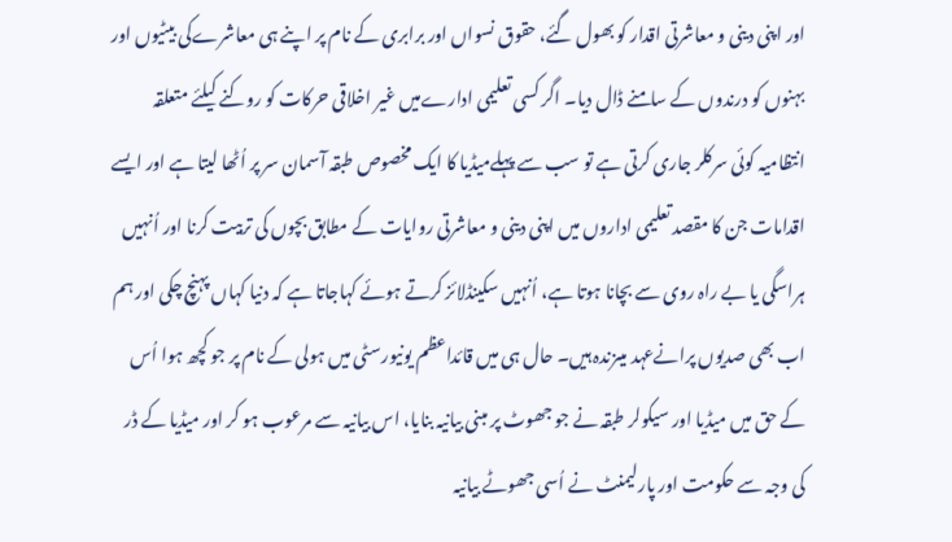اور اپنی دینی و معاشرتی اقدار کو بھول گئے، حقوق نسواں اور برابری کے نام پر اپنے ہی معاشرےکی بیٹیوں اور بہنوں کو درندوں کے سامنے ڈال دیا۔ اگر کسی تعلیمی ادارےمیں غیر اخلاقی حرکات کو روکنے کیلئے متعلقہ انتظامیہ کوئی سرکلر جاری کرتی ہے تو سب سے پہلےمیڈیا کا ایک مخصوص طبقہ آسمان سر پر اُٹھا لیتا ہے اور ایسے اقدامات جن کا مقصد تعلیمی اداروں میں اپنی دینی و معاشرتی روایات کے مطابق بچوں کی تربیت کرنا اور اُنہیں ہراسگی یا بے راہ روی سے بچانا ہوتا ہے، اُنہیں سکینڈلائز کرتے ہوئے کہاجاتا ہے کہ دنیا کہاں پہنچ چکی اور ہم اب بھی صدیوں پرانےعہد میںزندہ ہیں۔ حال ہی میں قائداعظم یونیورسٹی میں ہولی کے نام پر جو کچھ ہوا اُس کے حق میں میڈیا اور سیکولر طبقہ نے جو جھوٹ پر مبنی بیانیہ بنایا، اس بیانیہ سے مرعوب ہو کر اور میڈیا کے ڈر کی وجہ سے حکومت اور پارلیمنٹ نے اُسی جھوٹے بیانیہ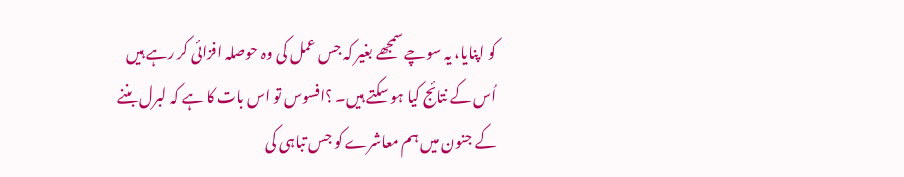کو اپنایا، یہ سوچے سمجھے بغیر کہ جس عمل کی وہ حوصلہ افزائی کر رہے ہیں اُس کے نتائج کیا ہو سکتے ہیں۔ ؟افسوس تو اس بات کا ہے کہ لبرل بننے کے جنون میں ہم معاشرے کو جس تباہی کی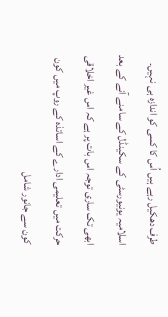طرف دھکیل رہے ہیں اُس کا کسی کو اندازہ ہی نہیں۔ اسلامیہ یونیورسٹی کے سکینڈل کے سامنے آنے کے بعد ابھی تک ساری توجہ اس بات پر ہے کہ اس غیر اخلاقی حرکت میں تعلیمی ادارے کے اساتذہ کے روپ میں کون کون سے جانور شامل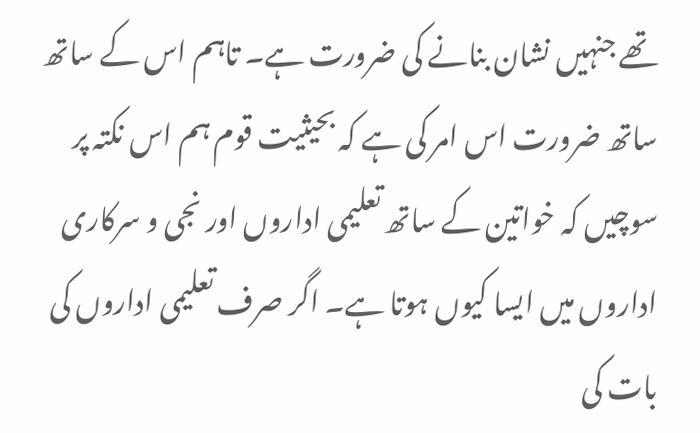تھے جنہیں نشان بنانے کی ضرورت ہے۔ تاہم اس کے ساتھ ساتھ ضرورت اس امر کی ہے کہ بحیثیت قوم ہم اس نکتہ پر سوچیں کہ خواتین کے ساتھ تعلیمی اداروں اور نجی و سرکاری اداروں میں ایسا کیوں ہوتا ہے۔ اگر صرف تعلیمی اداروں کی بات کی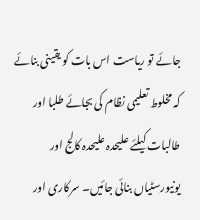جائے تو ریاست اس بات کو یقینی بنائے کہ مخلوط تعلیمی نظام کی بجائے طلبا اور طالبات کیلئے علیحدہ علیحدہ کالج اور یونیورسٹیاں بنائی جائیں۔ سرکاری اور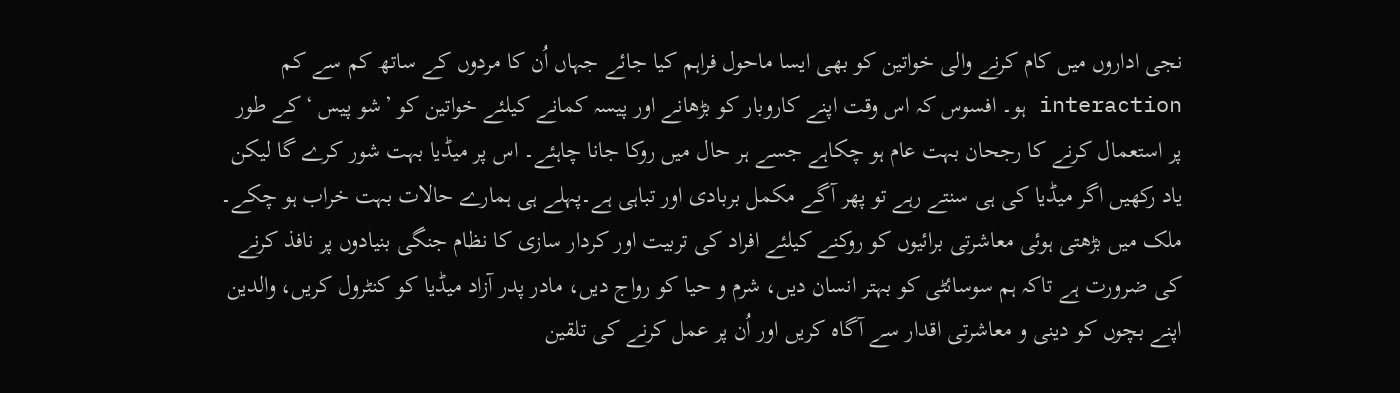نجی اداروں میں کام کرنے والی خواتین کو بھی ایسا ماحول فراہم کیا جائے جہاں اُن کا مردوں کے ساتھ کم سے کم interaction ہو۔ افسوس کہ اس وقت اپنے کاروبار کو بڑھانے اور پیسہ کمانے کیلئے خواتین کو ’شو پیس ‘کے طور پر استعمال کرنے کا رجحان بہت عام ہو چکاہے جسے ہر حال میں روکا جانا چاہئے۔ اس پر میڈیا بہت شور کرے گا لیکن یاد رکھیں اگر میڈیا کی ہی سنتے رہے تو پھر آگے مکمل بربادی اور تباہی ہے۔پہلے ہی ہمارے حالات بہت خراب ہو چکے۔ ملک میں بڑھتی ہوئی معاشرتی برائیوں کو روکنے کیلئے افراد کی تربیت اور کردار سازی کا نظام جنگی بنیادوں پر نافذ کرنے کی ضرورت ہے تاکہ ہم سوسائٹی کو بہتر انسان دیں، شرم و حیا کو رواج دیں، مادر پدر آزاد میڈیا کو کنٹرول کریں، والدین اپنے بچوں کو دینی و معاشرتی اقدار سے آگاہ کریں اور اُن پر عمل کرنے کی تلقین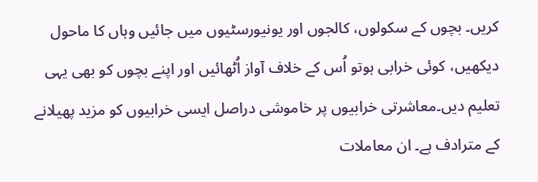کریں۔ بچوں کے سکولوں، کالجوں اور یونیورسٹیوں میں جائیں وہاں کا ماحول دیکھیں، کوئی خرابی ہوتو اُس کے خلاف آواز اُٹھائیں اور اپنے بچوں کو بھی یہی تعلیم دیں۔معاشرتی خرابیوں پر خاموشی دراصل ایسی خرابیوں کو مزید پھیلانے کے مترادف ہے۔ ان معاملات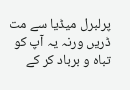پرلبرل میڈیا سے مت ڈریں ورنہ یہ آپ کو تباہ و برباد کر کے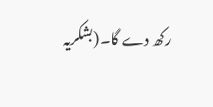رکھ دے گا۔(بشکریہ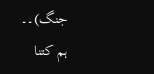جنگ)۔۔
ہم کتنا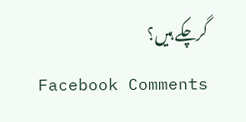گرچکے ہیں؟
Facebook Comments